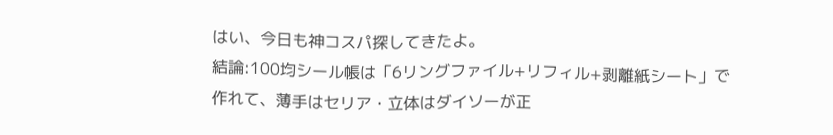はい、今日も神コスパ探してきたよ。
結論:100均シール帳は「6リングファイル+リフィル+剥離紙シート」で作れて、薄手はセリア・立体はダイソーが正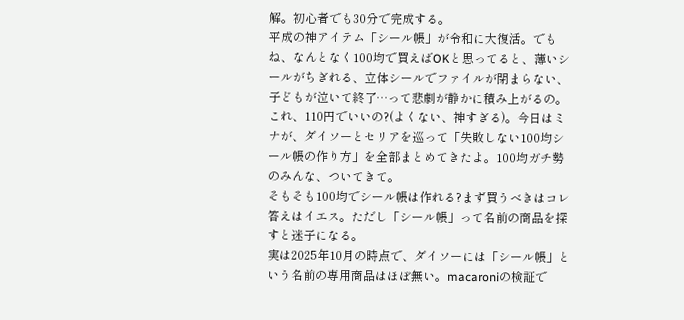解。初心者でも30分で完成する。
平成の神アイテム「シール帳」が令和に大復活。でもね、なんとなく100均で買えばOKと思ってると、薄いシールがちぎれる、立体シールでファイルが閉まらない、子どもが泣いて終了…って悲劇が静かに積み上がるの。
これ、110円でいいの?(よくない、神すぎる)。今日はミナが、ダイソーとセリアを巡って「失敗しない100均シール帳の作り方」を全部まとめてきたよ。100均ガチ勢のみんな、ついてきて。
そもそも100均でシール帳は作れる?まず買うべきはコレ
答えはイエス。ただし「シール帳」って名前の商品を探すと迷子になる。
実は2025年10月の時点で、ダイソーには「シール帳」という名前の専用商品はほぼ無い。macaroniの検証で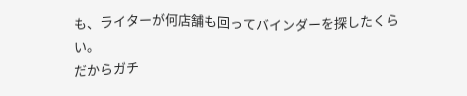も、ライターが何店舗も回ってバインダーを探したくらい。
だからガチ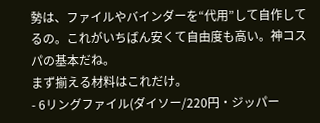勢は、ファイルやバインダーを“代用”して自作してるの。これがいちばん安くて自由度も高い。神コスパの基本だね。
まず揃える材料はこれだけ。
- 6リングファイル(ダイソー/220円・ジッパー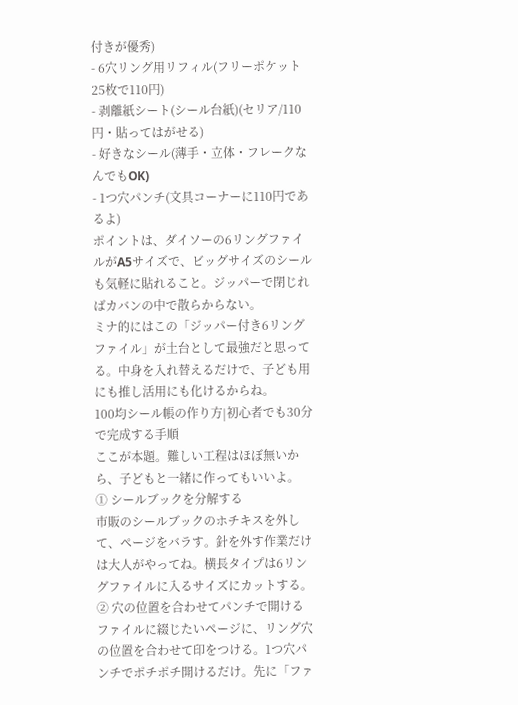付きが優秀)
- 6穴リング用リフィル(フリーポケット25枚で110円)
- 剥離紙シート(シール台紙)(セリア/110円・貼ってはがせる)
- 好きなシール(薄手・立体・フレークなんでもOK)
- 1つ穴パンチ(文具コーナーに110円であるよ)
ポイントは、ダイソーの6リングファイルがA5サイズで、ビッグサイズのシールも気軽に貼れること。ジッパーで閉じればカバンの中で散らからない。
ミナ的にはこの「ジッパー付き6リングファイル」が土台として最強だと思ってる。中身を入れ替えるだけで、子ども用にも推し活用にも化けるからね。
100均シール帳の作り方|初心者でも30分で完成する手順
ここが本題。難しい工程はほぼ無いから、子どもと一緒に作ってもいいよ。
① シールブックを分解する
市販のシールブックのホチキスを外して、ページをバラす。針を外す作業だけは大人がやってね。横長タイプは6リングファイルに入るサイズにカットする。
② 穴の位置を合わせてパンチで開ける
ファイルに綴じたいページに、リング穴の位置を合わせて印をつける。1つ穴パンチでポチポチ開けるだけ。先に「ファ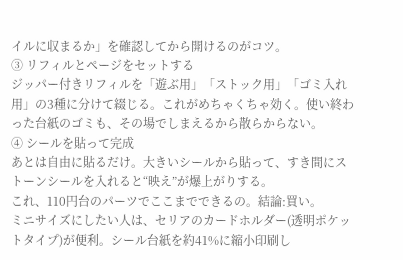イルに収まるか」を確認してから開けるのがコツ。
③ リフィルとページをセットする
ジッパー付きリフィルを「遊ぶ用」「ストック用」「ゴミ入れ用」の3種に分けて綴じる。これがめちゃくちゃ効く。使い終わった台紙のゴミも、その場でしまえるから散らからない。
④ シールを貼って完成
あとは自由に貼るだけ。大きいシールから貼って、すき間にストーンシールを入れると“映え”が爆上がりする。
これ、110円台のパーツでここまでできるの。結論:買い。
ミニサイズにしたい人は、セリアのカードホルダー(透明ポケットタイプ)が便利。シール台紙を約41%に縮小印刷し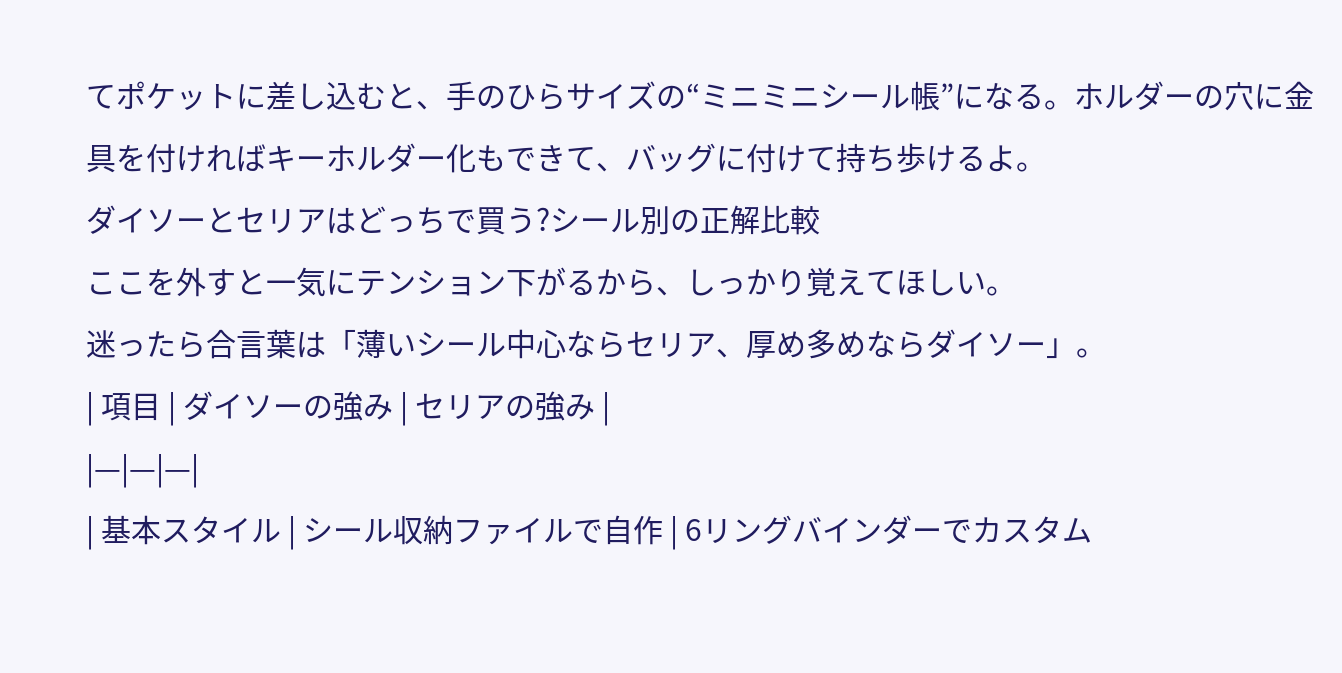てポケットに差し込むと、手のひらサイズの“ミニミニシール帳”になる。ホルダーの穴に金具を付ければキーホルダー化もできて、バッグに付けて持ち歩けるよ。
ダイソーとセリアはどっちで買う?シール別の正解比較
ここを外すと一気にテンション下がるから、しっかり覚えてほしい。
迷ったら合言葉は「薄いシール中心ならセリア、厚め多めならダイソー」。
| 項目 | ダイソーの強み | セリアの強み |
|—|—|—|
| 基本スタイル | シール収納ファイルで自作 | 6リングバインダーでカスタム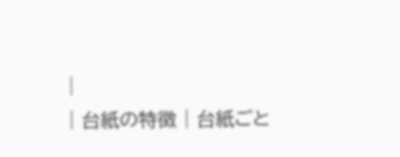|
| 台紙の特徴 | 台紙ごと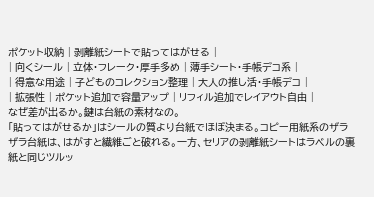ポケット収納 | 剥離紙シートで貼ってはがせる |
| 向くシール | 立体・フレーク・厚手多め | 薄手シート・手帳デコ系 |
| 得意な用途 | 子どものコレクション整理 | 大人の推し活・手帳デコ |
| 拡張性 | ポケット追加で容量アップ | リフィル追加でレイアウト自由 |
なぜ差が出るか。鍵は台紙の素材なの。
「貼ってはがせるか」はシールの質より台紙でほぼ決まる。コピー用紙系のザラザラ台紙は、はがすと繊維ごと破れる。一方、セリアの剥離紙シートはラベルの裏紙と同じツルッ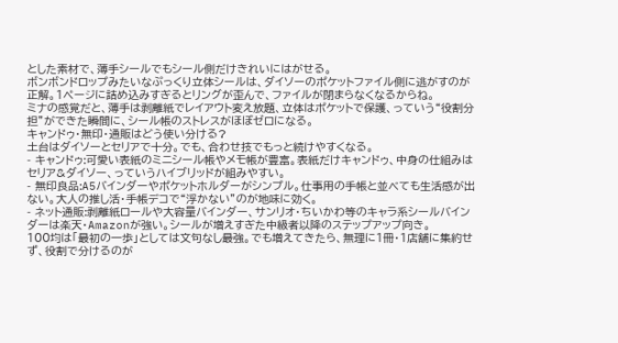とした素材で、薄手シールでもシール側だけきれいにはがせる。
ボンボンドロップみたいなぷっくり立体シールは、ダイソーのポケットファイル側に逃がすのが正解。1ページに詰め込みすぎるとリングが歪んで、ファイルが閉まらなくなるからね。
ミナの感覚だと、薄手は剥離紙でレイアウト変え放題、立体はポケットで保護、っていう“役割分担”ができた瞬間に、シール帳のストレスがほぼゼロになる。
キャンドゥ・無印・通販はどう使い分ける?
土台はダイソーとセリアで十分。でも、合わせ技でもっと続けやすくなる。
- キャンドゥ:可愛い表紙のミニシール帳やメモ帳が豊富。表紙だけキャンドゥ、中身の仕組みはセリア&ダイソー、っていうハイブリッドが組みやすい。
- 無印良品:A5バインダーやポケットホルダーがシンプル。仕事用の手帳と並べても生活感が出ない。大人の推し活・手帳デコで“浮かない”のが地味に効く。
- ネット通販:剥離紙ロールや大容量バインダー、サンリオ・ちいかわ等のキャラ系シールバインダーは楽天・Amazonが強い。シールが増えすぎた中級者以降のステップアップ向き。
100均は「最初の一歩」としては文句なし最強。でも増えてきたら、無理に1冊・1店舗に集約せず、役割で分けるのが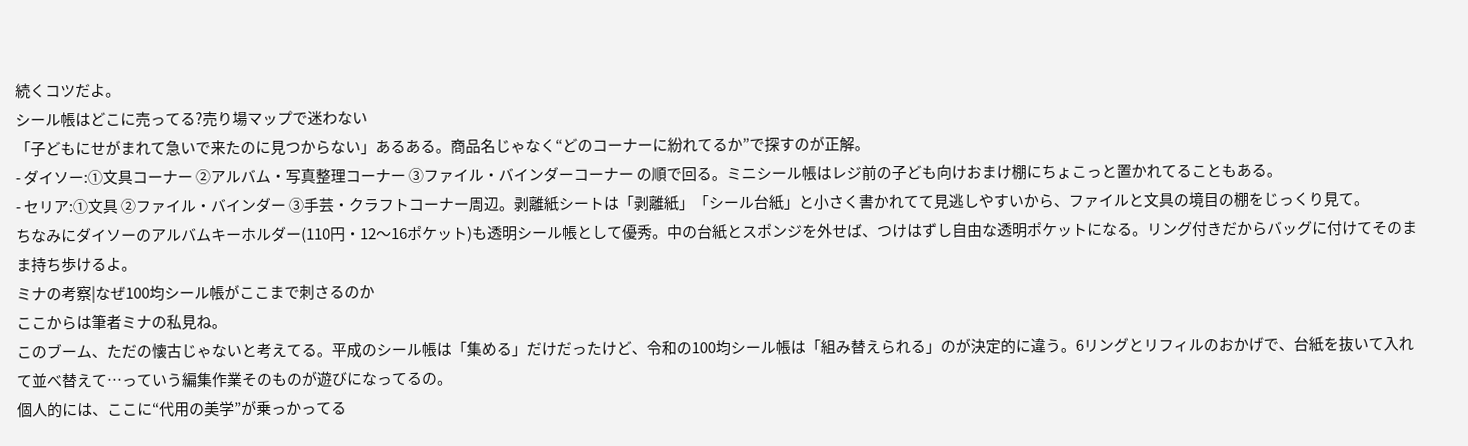続くコツだよ。
シール帳はどこに売ってる?売り場マップで迷わない
「子どもにせがまれて急いで来たのに見つからない」あるある。商品名じゃなく“どのコーナーに紛れてるか”で探すのが正解。
- ダイソー:①文具コーナー ②アルバム・写真整理コーナー ③ファイル・バインダーコーナー の順で回る。ミニシール帳はレジ前の子ども向けおまけ棚にちょこっと置かれてることもある。
- セリア:①文具 ②ファイル・バインダー ③手芸・クラフトコーナー周辺。剥離紙シートは「剥離紙」「シール台紙」と小さく書かれてて見逃しやすいから、ファイルと文具の境目の棚をじっくり見て。
ちなみにダイソーのアルバムキーホルダー(110円・12〜16ポケット)も透明シール帳として優秀。中の台紙とスポンジを外せば、つけはずし自由な透明ポケットになる。リング付きだからバッグに付けてそのまま持ち歩けるよ。
ミナの考察|なぜ100均シール帳がここまで刺さるのか
ここからは筆者ミナの私見ね。
このブーム、ただの懐古じゃないと考えてる。平成のシール帳は「集める」だけだったけど、令和の100均シール帳は「組み替えられる」のが決定的に違う。6リングとリフィルのおかげで、台紙を抜いて入れて並べ替えて…っていう編集作業そのものが遊びになってるの。
個人的には、ここに“代用の美学”が乗っかってる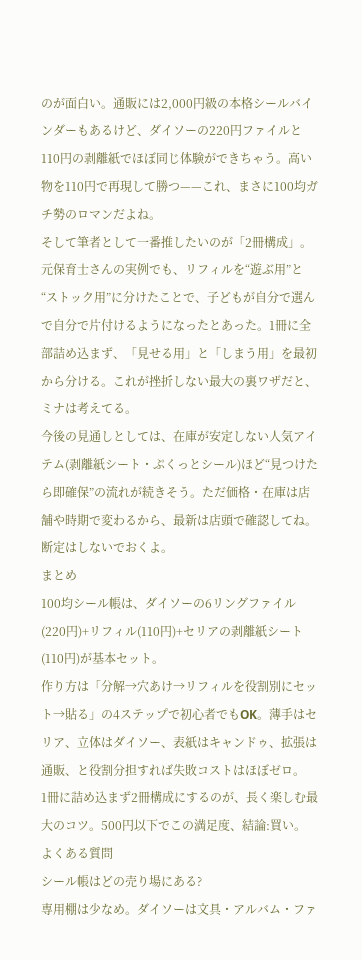のが面白い。通販には2,000円級の本格シールバインダーもあるけど、ダイソーの220円ファイルと110円の剥離紙でほぼ同じ体験ができちゃう。高い物を110円で再現して勝つ——これ、まさに100均ガチ勢のロマンだよね。
そして筆者として一番推したいのが「2冊構成」。元保育士さんの実例でも、リフィルを“遊ぶ用”と“ストック用”に分けたことで、子どもが自分で選んで自分で片付けるようになったとあった。1冊に全部詰め込まず、「見せる用」と「しまう用」を最初から分ける。これが挫折しない最大の裏ワザだと、ミナは考えてる。
今後の見通しとしては、在庫が安定しない人気アイテム(剥離紙シート・ぷくっとシール)ほど“見つけたら即確保”の流れが続きそう。ただ価格・在庫は店舗や時期で変わるから、最新は店頭で確認してね。断定はしないでおくよ。
まとめ
100均シール帳は、ダイソーの6リングファイル(220円)+リフィル(110円)+セリアの剥離紙シート(110円)が基本セット。
作り方は「分解→穴あけ→リフィルを役割別にセット→貼る」の4ステップで初心者でもOK。薄手はセリア、立体はダイソー、表紙はキャンドゥ、拡張は通販、と役割分担すれば失敗コストはほぼゼロ。
1冊に詰め込まず2冊構成にするのが、長く楽しむ最大のコツ。500円以下でこの満足度、結論:買い。
よくある質問
シール帳はどの売り場にある?
専用棚は少なめ。ダイソーは文具・アルバム・ファ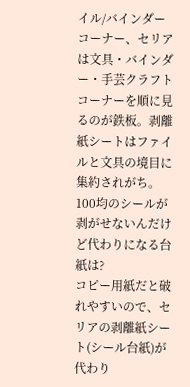イル/バインダーコーナー、セリアは文具・バインダー・手芸クラフトコーナーを順に見るのが鉄板。剥離紙シートはファイルと文具の境目に集約されがち。
100均のシールが剥がせないんだけど代わりになる台紙は?
コピー用紙だと破れやすいので、セリアの剥離紙シート(シール台紙)が代わり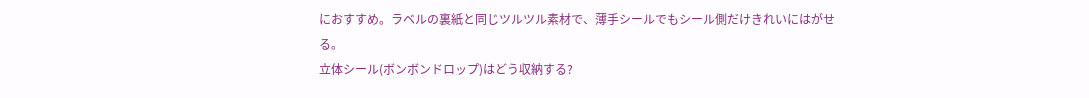におすすめ。ラベルの裏紙と同じツルツル素材で、薄手シールでもシール側だけきれいにはがせる。
立体シール(ボンボンドロップ)はどう収納する?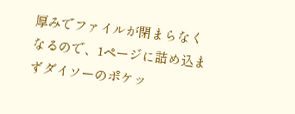厚みでファイルが閉まらなくなるので、1ページに詰め込まずダイソーのポケッ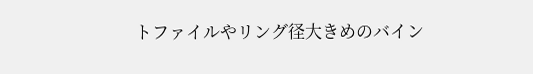トファイルやリング径大きめのバイン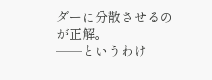ダーに分散させるのが正解。
──というわけ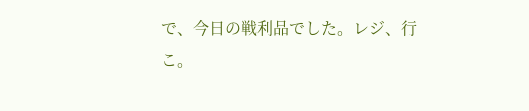で、今日の戦利品でした。レジ、行こ。